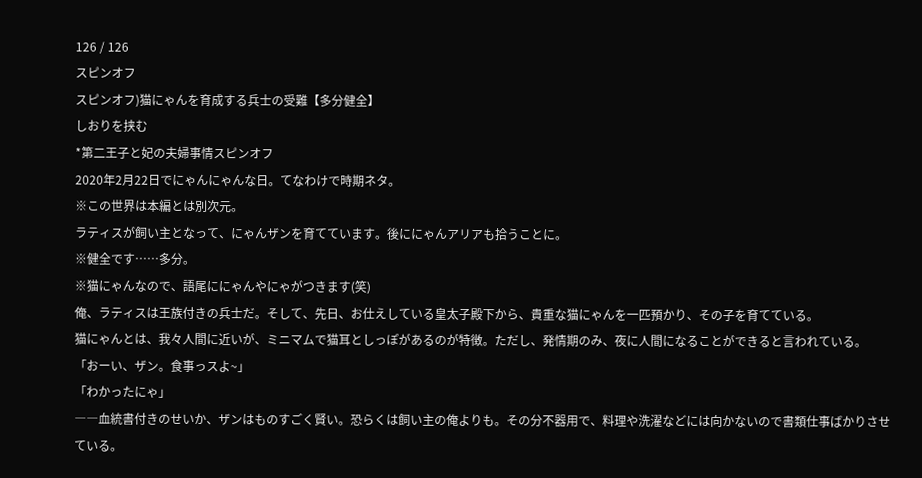126 / 126
スピンオフ
スピンオフ)猫にゃんを育成する兵士の受難【多分健全】
しおりを挟む
*第二王子と妃の夫婦事情スピンオフ
2020年2月22日でにゃんにゃんな日。てなわけで時期ネタ。
※この世界は本編とは別次元。
ラティスが飼い主となって、にゃんザンを育てています。後ににゃんアリアも拾うことに。
※健全です……多分。
※猫にゃんなので、語尾ににゃんやにゃがつきます(笑)
俺、ラティスは王族付きの兵士だ。そして、先日、お仕えしている皇太子殿下から、貴重な猫にゃんを一匹預かり、その子を育てている。
猫にゃんとは、我々人間に近いが、ミニマムで猫耳としっぽがあるのが特徴。ただし、発情期のみ、夜に人間になることができると言われている。
「おーい、ザン。食事っスよ~」
「わかったにゃ」
――血統書付きのせいか、ザンはものすごく賢い。恐らくは飼い主の俺よりも。その分不器用で、料理や洗濯などには向かないので書類仕事ばかりさせている。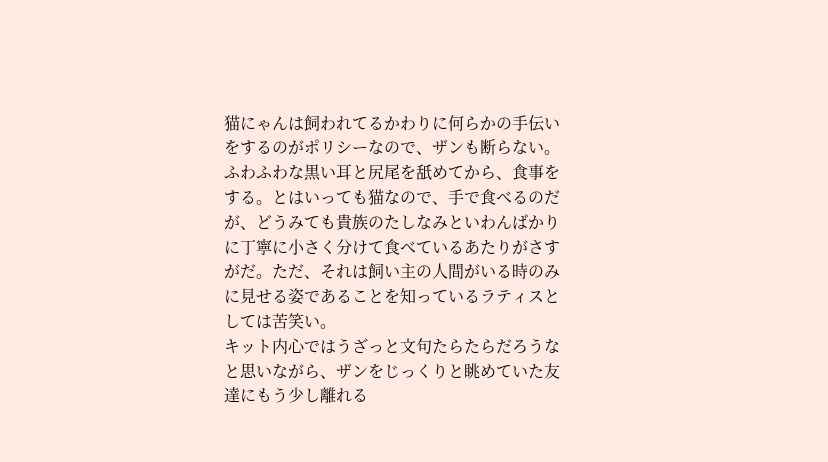猫にゃんは飼われてるかわりに何らかの手伝いをするのがポリシーなので、ザンも断らない。
ふわふわな黒い耳と尻尾を舐めてから、食事をする。とはいっても猫なので、手で食べるのだが、どうみても貴族のたしなみといわんばかりに丁寧に小さく分けて食べているあたりがさすがだ。ただ、それは飼い主の人間がいる時のみに見せる姿であることを知っているラティスとしては苦笑い。
キット内心ではうざっと文句たらたらだろうなと思いながら、ザンをじっくりと眺めていた友達にもう少し離れる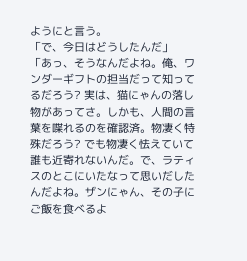ようにと言う。
「で、今日はどうしたんだ」
「あっ、そうなんだよね。俺、ワンダーギフトの担当だって知ってるだろう? 実は、猫にゃんの落し物があってさ。しかも、人間の言葉を喋れるのを確認済。物凄く特殊だろう? でも物凄く怯えていて誰も近寄れないんだ。で、ラティスのとこにいたなって思いだしたんだよね。ザンにゃん、その子にご飯を食べるよ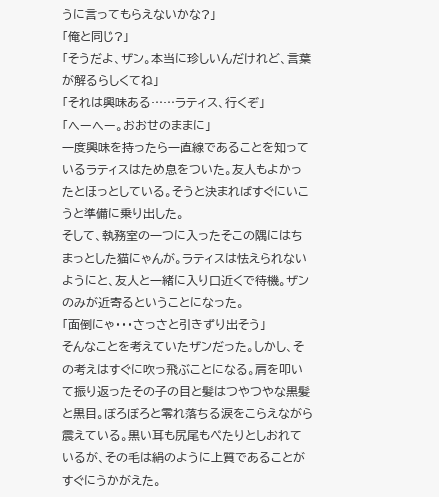うに言ってもらえないかな?」
「俺と同じ?」
「そうだよ、ザン。本当に珍しいんだけれど、言葉が解るらしくてね」
「それは興味ある……ラティス、行くぞ」
「へーへー。おおせのままに」
一度興味を持ったら一直線であることを知っているラティスはため息をついた。友人もよかったとほっとしている。そうと決まればすぐにいこうと準備に乗り出した。
そして、執務室の一つに入ったそこの隅にはちまっとした猫にゃんが。ラティスは怯えられないようにと、友人と一緒に入り口近くで待機。ザンのみが近寄るということになった。
「面倒にゃ・・・さっさと引きずり出そう」
そんなことを考えていたザンだった。しかし、その考えはすぐに吹っ飛ぶことになる。肩を叩いて振り返ったその子の目と髪はつやつやな黒髪と黒目。ぼろぼろと零れ落ちる涙をこらえながら震えている。黒い耳も尻尾もぺたりとしおれているが、その毛は絹のように上質であることがすぐにうかがえた。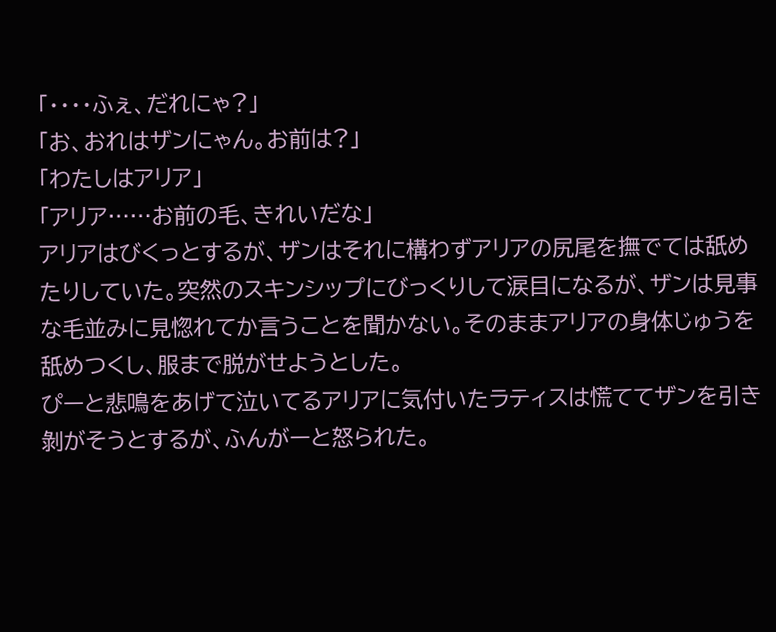「・・・・ふぇ、だれにゃ?」
「お、おれはザンにゃん。お前は?」
「わたしはアリア」
「アリア……お前の毛、きれいだな」
アリアはびくっとするが、ザンはそれに構わずアリアの尻尾を撫でては舐めたりしていた。突然のスキンシップにびっくりして涙目になるが、ザンは見事な毛並みに見惚れてか言うことを聞かない。そのままアリアの身体じゅうを舐めつくし、服まで脱がせようとした。
ぴーと悲鳴をあげて泣いてるアリアに気付いたラティスは慌ててザンを引き剝がそうとするが、ふんがーと怒られた。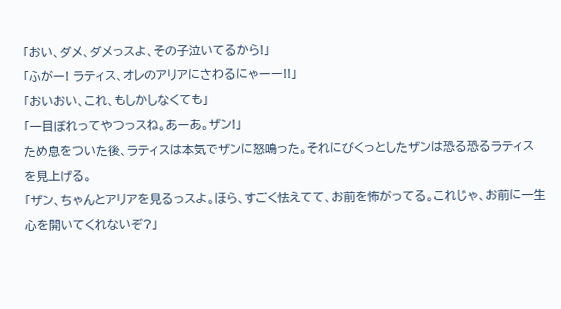「おい、ダメ、ダメっスよ、その子泣いてるから!」
「ふがー! ラティス、オレのアリアにさわるにゃーー!!」
「おいおい、これ、もしかしなくても」
「一目ぼれってやつっスね。あーあ。ザン!」
ため息をついた後、ラティスは本気でザンに怒鳴った。それにびくっとしたザンは恐る恐るラティスを見上げる。
「ザン、ちゃんとアリアを見るっスよ。ほら、すごく怯えてて、お前を怖がってる。これじゃ、お前に一生心を開いてくれないぞ?」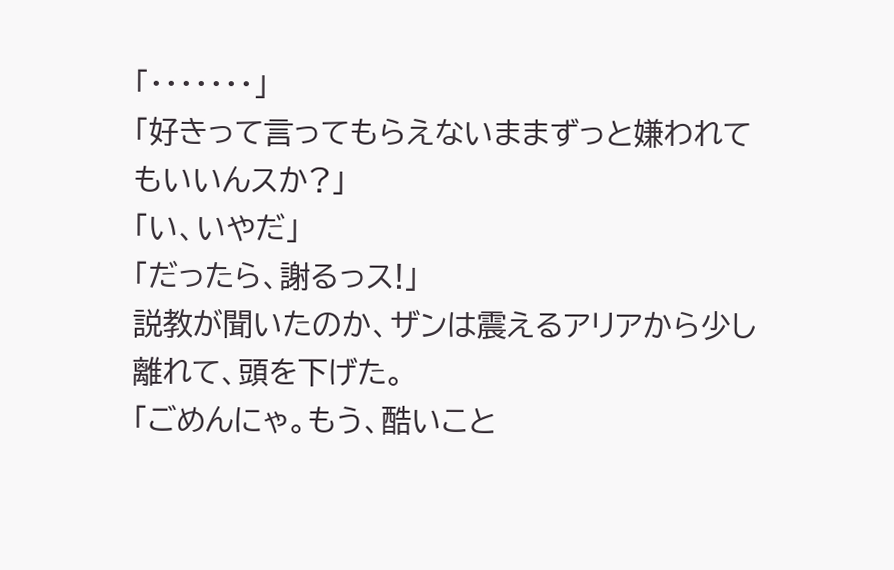「・・・・・・・」
「好きって言ってもらえないままずっと嫌われてもいいんスか?」
「い、いやだ」
「だったら、謝るっス!」
説教が聞いたのか、ザンは震えるアリアから少し離れて、頭を下げた。
「ごめんにゃ。もう、酷いこと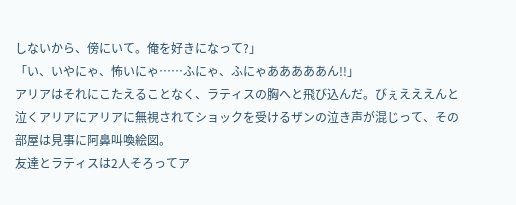しないから、傍にいて。俺を好きになって?」
「い、いやにゃ、怖いにゃ……ふにゃ、ふにゃあああああん!!」
アリアはそれにこたえることなく、ラティスの胸へと飛び込んだ。びぇえええんと泣くアリアにアリアに無視されてショックを受けるザンの泣き声が混じって、その部屋は見事に阿鼻叫喚絵図。
友達とラティスは2人そろってア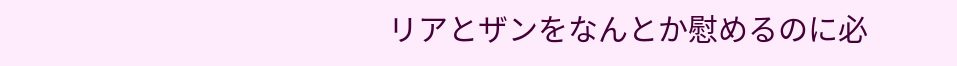リアとザンをなんとか慰めるのに必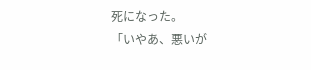死になった。
「いやあ、悪いが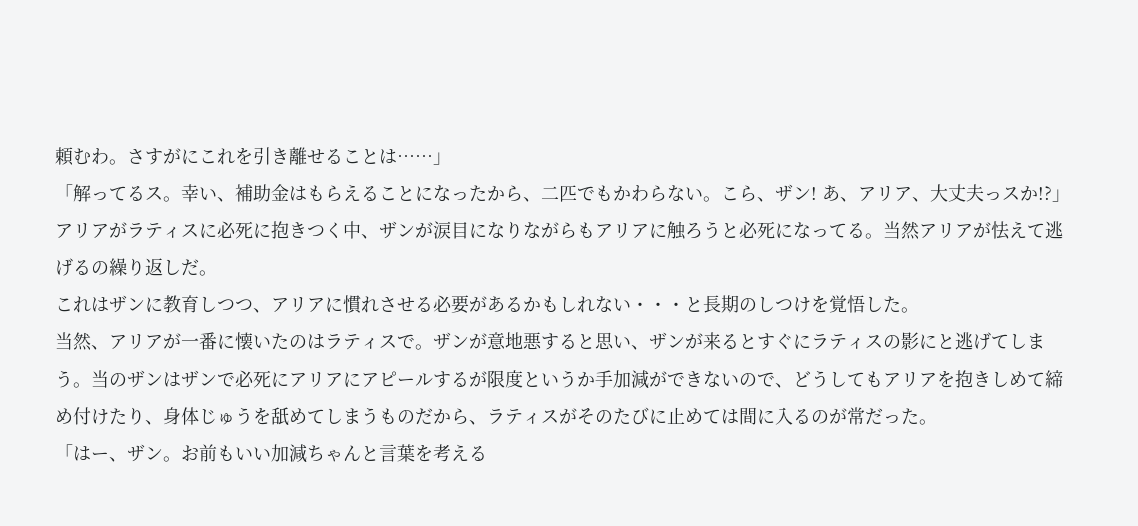頼むわ。さすがにこれを引き離せることは……」
「解ってるス。幸い、補助金はもらえることになったから、二匹でもかわらない。こら、ザン! あ、アリア、大丈夫っスか!?」
アリアがラティスに必死に抱きつく中、ザンが涙目になりながらもアリアに触ろうと必死になってる。当然アリアが怯えて逃げるの繰り返しだ。
これはザンに教育しつつ、アリアに慣れさせる必要があるかもしれない・・・と長期のしつけを覚悟した。
当然、アリアが一番に懐いたのはラティスで。ザンが意地悪すると思い、ザンが来るとすぐにラティスの影にと逃げてしまう。当のザンはザンで必死にアリアにアピールするが限度というか手加減ができないので、どうしてもアリアを抱きしめて締め付けたり、身体じゅうを舐めてしまうものだから、ラティスがそのたびに止めては間に入るのが常だった。
「はー、ザン。お前もいい加減ちゃんと言葉を考える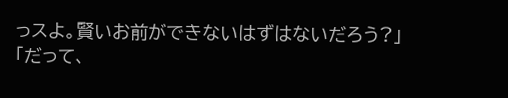っスよ。賢いお前ができないはずはないだろう?」
「だって、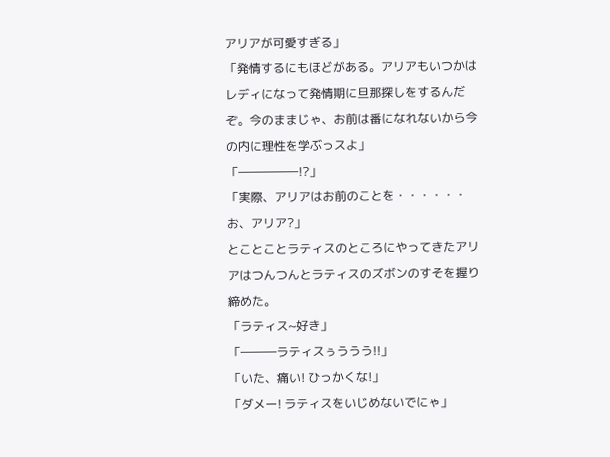アリアが可愛すぎる」
「発情するにもほどがある。アリアもいつかはレディになって発情期に旦那探しをするんだぞ。今のままじゃ、お前は番になれないから今の内に理性を学ぶっスよ」
「―――――!?」
「実際、アリアはお前のことを・・・・・・お、アリア?」
とことことラティスのところにやってきたアリアはつんつんとラティスのズボンのすそを握り締めた。
「ラティス~好き」
「―――ラティスぅううう!!」
「いた、痛い! ひっかくな!」
「ダメー! ラティスをいじめないでにゃ」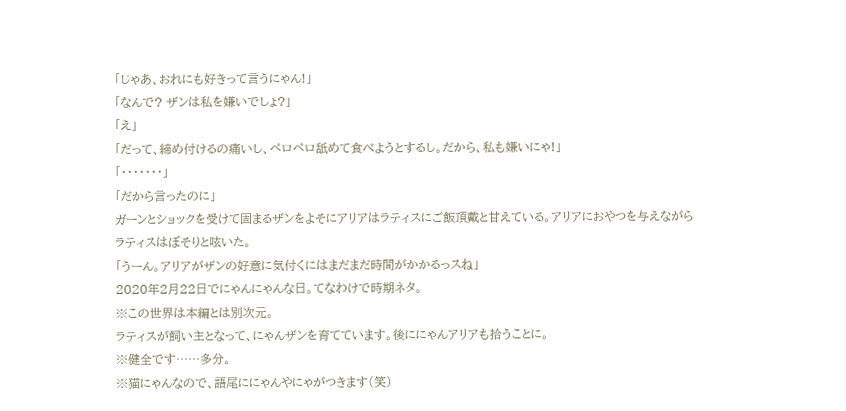「じゃあ、おれにも好きって言うにゃん!」
「なんで? ザンは私を嫌いでしょ?」
「え」
「だって、締め付けるの痛いし、ペロペロ舐めて食べようとするし。だから、私も嫌いにゃ!」
「・・・・・・・」
「だから言ったのに」
ガーンとショックを受けて固まるザンをよそにアリアはラティスにご飯頂戴と甘えている。アリアにおやつを与えながらラティスはぼそりと呟いた。
「うーん。アリアがザンの好意に気付くにはまだまだ時間がかかるっスね」
2020年2月22日でにゃんにゃんな日。てなわけで時期ネタ。
※この世界は本編とは別次元。
ラティスが飼い主となって、にゃんザンを育てています。後ににゃんアリアも拾うことに。
※健全です……多分。
※猫にゃんなので、語尾ににゃんやにゃがつきます(笑)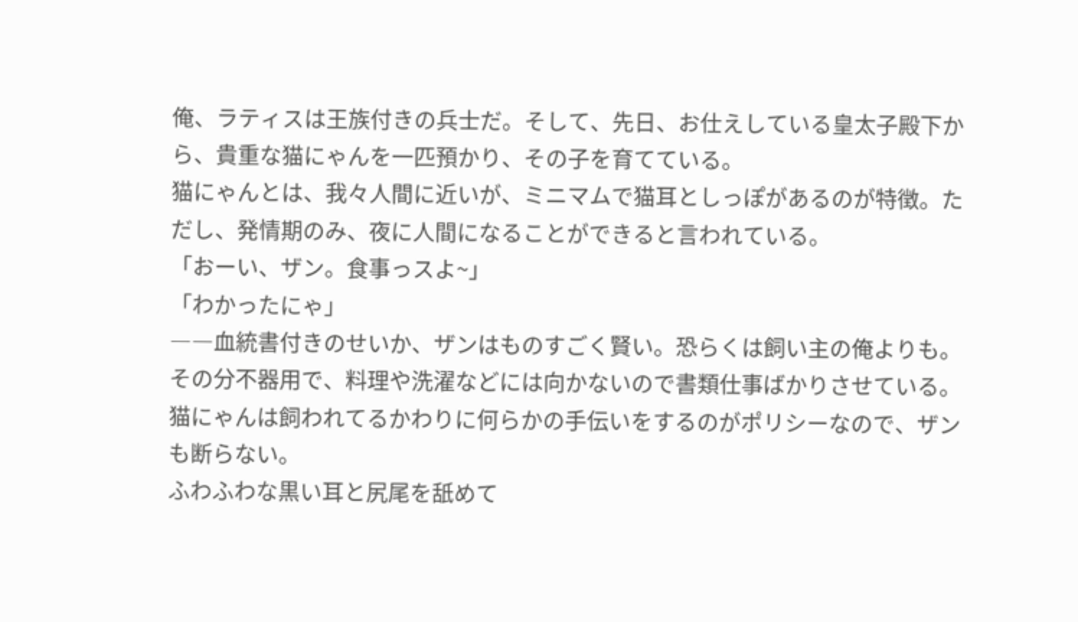俺、ラティスは王族付きの兵士だ。そして、先日、お仕えしている皇太子殿下から、貴重な猫にゃんを一匹預かり、その子を育てている。
猫にゃんとは、我々人間に近いが、ミニマムで猫耳としっぽがあるのが特徴。ただし、発情期のみ、夜に人間になることができると言われている。
「おーい、ザン。食事っスよ~」
「わかったにゃ」
――血統書付きのせいか、ザンはものすごく賢い。恐らくは飼い主の俺よりも。その分不器用で、料理や洗濯などには向かないので書類仕事ばかりさせている。
猫にゃんは飼われてるかわりに何らかの手伝いをするのがポリシーなので、ザンも断らない。
ふわふわな黒い耳と尻尾を舐めて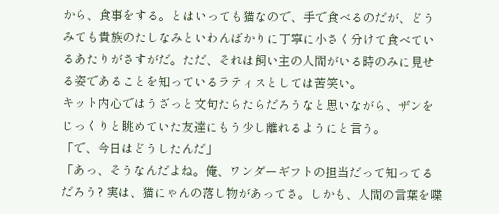から、食事をする。とはいっても猫なので、手で食べるのだが、どうみても貴族のたしなみといわんばかりに丁寧に小さく分けて食べているあたりがさすがだ。ただ、それは飼い主の人間がいる時のみに見せる姿であることを知っているラティスとしては苦笑い。
キット内心ではうざっと文句たらたらだろうなと思いながら、ザンをじっくりと眺めていた友達にもう少し離れるようにと言う。
「で、今日はどうしたんだ」
「あっ、そうなんだよね。俺、ワンダーギフトの担当だって知ってるだろう? 実は、猫にゃんの落し物があってさ。しかも、人間の言葉を喋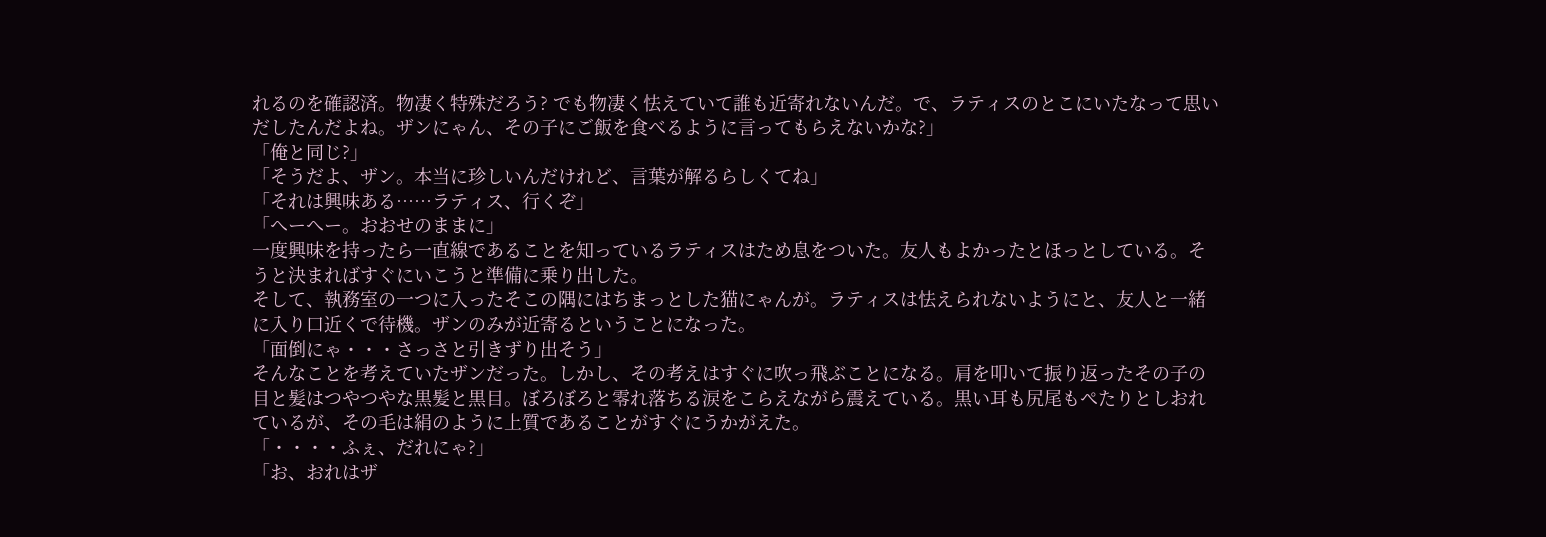れるのを確認済。物凄く特殊だろう? でも物凄く怯えていて誰も近寄れないんだ。で、ラティスのとこにいたなって思いだしたんだよね。ザンにゃん、その子にご飯を食べるように言ってもらえないかな?」
「俺と同じ?」
「そうだよ、ザン。本当に珍しいんだけれど、言葉が解るらしくてね」
「それは興味ある……ラティス、行くぞ」
「へーへー。おおせのままに」
一度興味を持ったら一直線であることを知っているラティスはため息をついた。友人もよかったとほっとしている。そうと決まればすぐにいこうと準備に乗り出した。
そして、執務室の一つに入ったそこの隅にはちまっとした猫にゃんが。ラティスは怯えられないようにと、友人と一緒に入り口近くで待機。ザンのみが近寄るということになった。
「面倒にゃ・・・さっさと引きずり出そう」
そんなことを考えていたザンだった。しかし、その考えはすぐに吹っ飛ぶことになる。肩を叩いて振り返ったその子の目と髪はつやつやな黒髪と黒目。ぼろぼろと零れ落ちる涙をこらえながら震えている。黒い耳も尻尾もぺたりとしおれているが、その毛は絹のように上質であることがすぐにうかがえた。
「・・・・ふぇ、だれにゃ?」
「お、おれはザ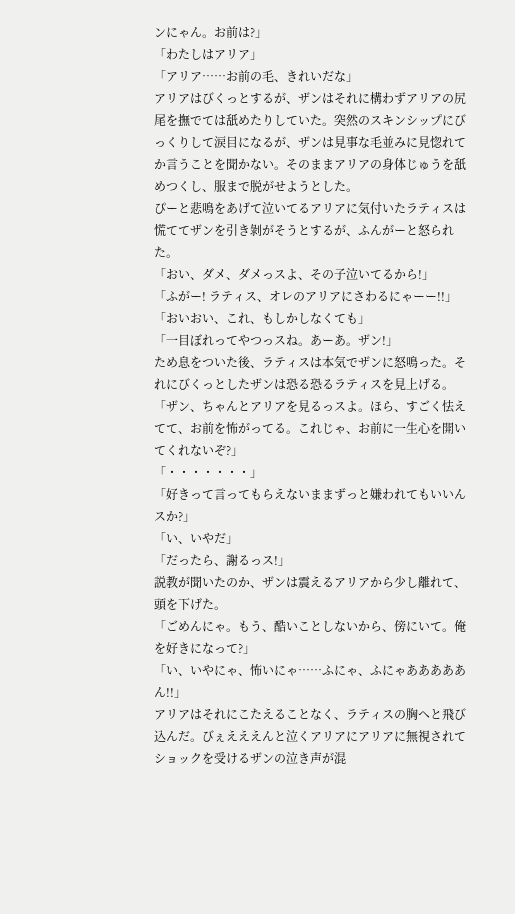ンにゃん。お前は?」
「わたしはアリア」
「アリア……お前の毛、きれいだな」
アリアはびくっとするが、ザンはそれに構わずアリアの尻尾を撫でては舐めたりしていた。突然のスキンシップにびっくりして涙目になるが、ザンは見事な毛並みに見惚れてか言うことを聞かない。そのままアリアの身体じゅうを舐めつくし、服まで脱がせようとした。
ぴーと悲鳴をあげて泣いてるアリアに気付いたラティスは慌ててザンを引き剝がそうとするが、ふんがーと怒られた。
「おい、ダメ、ダメっスよ、その子泣いてるから!」
「ふがー! ラティス、オレのアリアにさわるにゃーー!!」
「おいおい、これ、もしかしなくても」
「一目ぼれってやつっスね。あーあ。ザン!」
ため息をついた後、ラティスは本気でザンに怒鳴った。それにびくっとしたザンは恐る恐るラティスを見上げる。
「ザン、ちゃんとアリアを見るっスよ。ほら、すごく怯えてて、お前を怖がってる。これじゃ、お前に一生心を開いてくれないぞ?」
「・・・・・・・」
「好きって言ってもらえないままずっと嫌われてもいいんスか?」
「い、いやだ」
「だったら、謝るっス!」
説教が聞いたのか、ザンは震えるアリアから少し離れて、頭を下げた。
「ごめんにゃ。もう、酷いことしないから、傍にいて。俺を好きになって?」
「い、いやにゃ、怖いにゃ……ふにゃ、ふにゃあああああん!!」
アリアはそれにこたえることなく、ラティスの胸へと飛び込んだ。びぇえええんと泣くアリアにアリアに無視されてショックを受けるザンの泣き声が混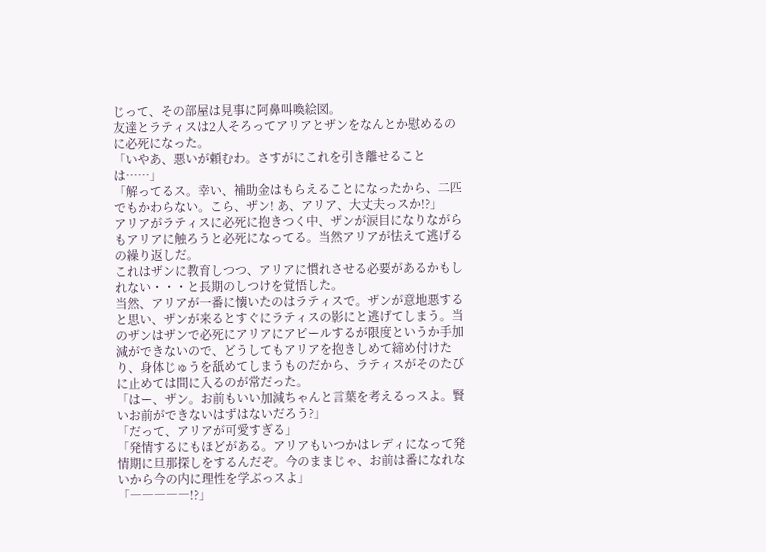じって、その部屋は見事に阿鼻叫喚絵図。
友達とラティスは2人そろってアリアとザンをなんとか慰めるのに必死になった。
「いやあ、悪いが頼むわ。さすがにこれを引き離せることは……」
「解ってるス。幸い、補助金はもらえることになったから、二匹でもかわらない。こら、ザン! あ、アリア、大丈夫っスか!?」
アリアがラティスに必死に抱きつく中、ザンが涙目になりながらもアリアに触ろうと必死になってる。当然アリアが怯えて逃げるの繰り返しだ。
これはザンに教育しつつ、アリアに慣れさせる必要があるかもしれない・・・と長期のしつけを覚悟した。
当然、アリアが一番に懐いたのはラティスで。ザンが意地悪すると思い、ザンが来るとすぐにラティスの影にと逃げてしまう。当のザンはザンで必死にアリアにアピールするが限度というか手加減ができないので、どうしてもアリアを抱きしめて締め付けたり、身体じゅうを舐めてしまうものだから、ラティスがそのたびに止めては間に入るのが常だった。
「はー、ザン。お前もいい加減ちゃんと言葉を考えるっスよ。賢いお前ができないはずはないだろう?」
「だって、アリアが可愛すぎる」
「発情するにもほどがある。アリアもいつかはレディになって発情期に旦那探しをするんだぞ。今のままじゃ、お前は番になれないから今の内に理性を学ぶっスよ」
「―――――!?」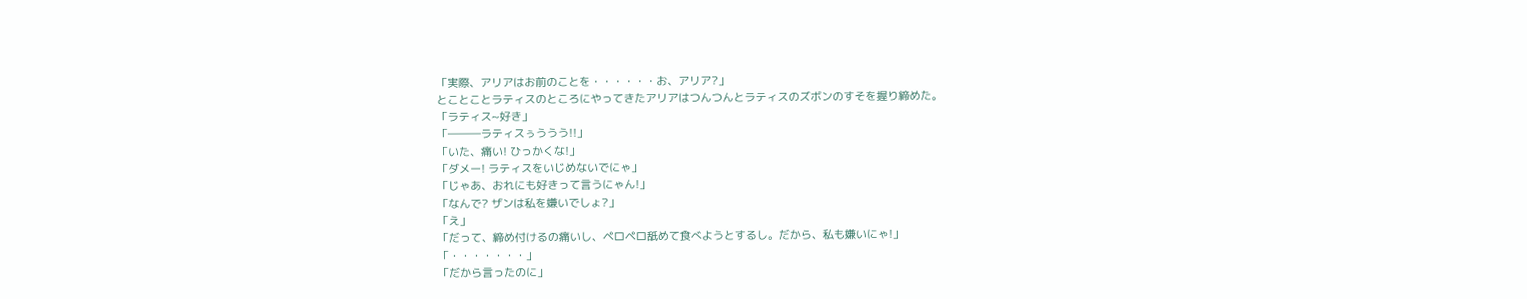「実際、アリアはお前のことを・・・・・・お、アリア?」
とことことラティスのところにやってきたアリアはつんつんとラティスのズボンのすそを握り締めた。
「ラティス~好き」
「―――ラティスぅううう!!」
「いた、痛い! ひっかくな!」
「ダメー! ラティスをいじめないでにゃ」
「じゃあ、おれにも好きって言うにゃん!」
「なんで? ザンは私を嫌いでしょ?」
「え」
「だって、締め付けるの痛いし、ペロペロ舐めて食べようとするし。だから、私も嫌いにゃ!」
「・・・・・・・」
「だから言ったのに」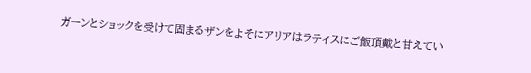ガーンとショックを受けて固まるザンをよそにアリアはラティスにご飯頂戴と甘えてい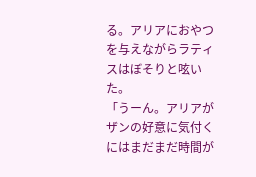る。アリアにおやつを与えながらラティスはぼそりと呟いた。
「うーん。アリアがザンの好意に気付くにはまだまだ時間が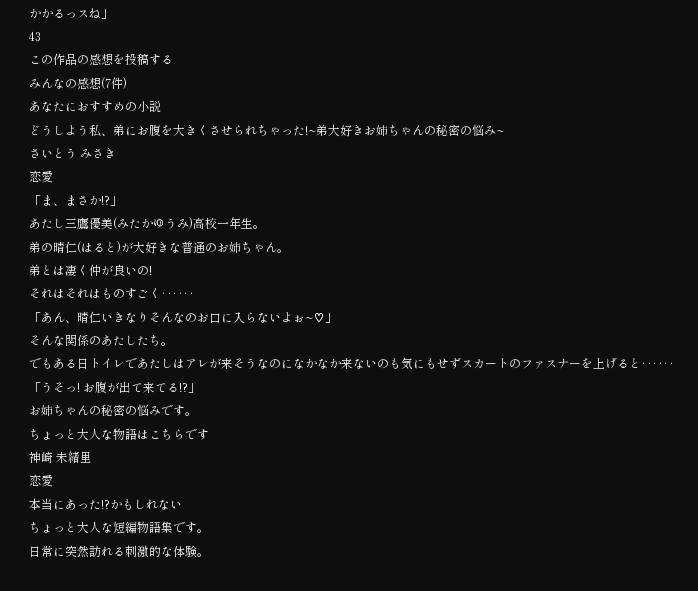かかるっスね」
43
この作品の感想を投稿する
みんなの感想(7件)
あなたにおすすめの小説
どうしよう私、弟にお腹を大きくさせられちゃった!~弟大好きお姉ちゃんの秘密の悩み~
さいとう みさき
恋愛
「ま、まさか!?」
あたし三鷹優美(みたかゆうみ)高校一年生。
弟の晴仁(はると)が大好きな普通のお姉ちゃん。
弟とは凄く仲が良いの!
それはそれはものすごく‥‥‥
「あん、晴仁いきなりそんなのお口に入らないよぉ~♡」
そんな関係のあたしたち。
でもある日トイレであたしはアレが来そうなのになかなか来ないのも気にもせずスカートのファスナーを上げると‥‥‥
「うそっ! お腹が出て来てる!?」
お姉ちゃんの秘密の悩みです。
ちょっと大人な物語はこちらです
神崎 未緒里
恋愛
本当にあった!?かもしれない
ちょっと大人な短編物語集です。
日常に突然訪れる刺激的な体験。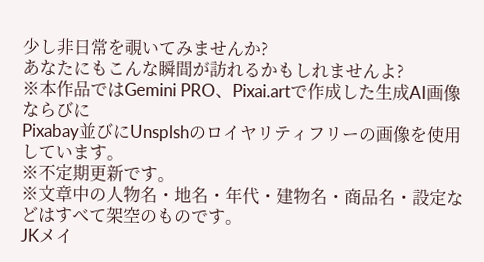少し非日常を覗いてみませんか?
あなたにもこんな瞬間が訪れるかもしれませんよ?
※本作品ではGemini PRO、Pixai.artで作成した生成AI画像ならびに
Pixabay並びにUnsplshのロイヤリティフリーの画像を使用しています。
※不定期更新です。
※文章中の人物名・地名・年代・建物名・商品名・設定などはすべて架空のものです。
JKメイ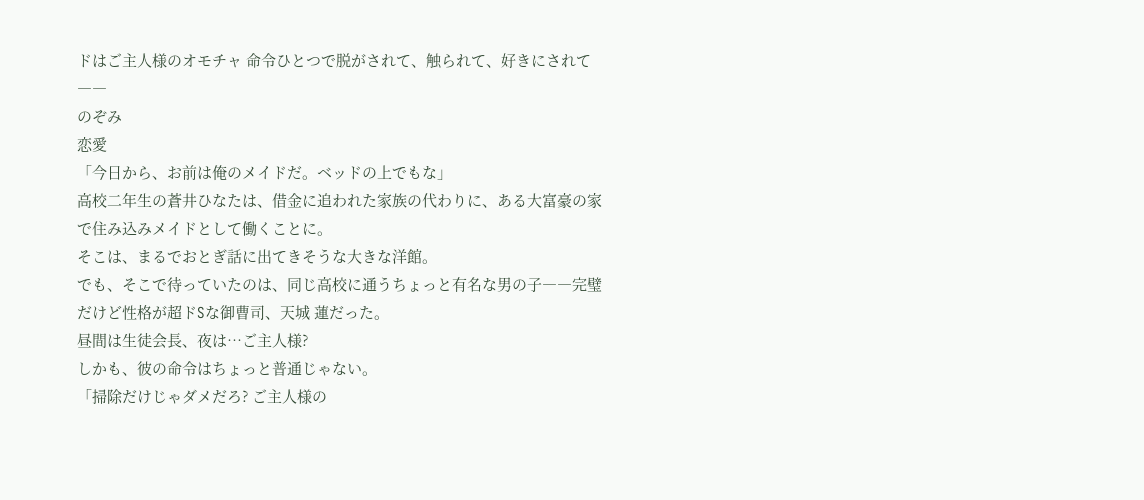ドはご主人様のオモチャ 命令ひとつで脱がされて、触られて、好きにされて――
のぞみ
恋愛
「今日から、お前は俺のメイドだ。ベッドの上でもな」
高校二年生の蒼井ひなたは、借金に追われた家族の代わりに、ある大富豪の家で住み込みメイドとして働くことに。
そこは、まるでおとぎ話に出てきそうな大きな洋館。
でも、そこで待っていたのは、同じ高校に通うちょっと有名な男の子――完璧だけど性格が超ドSな御曹司、天城 蓮だった。
昼間は生徒会長、夜は…ご主人様?
しかも、彼の命令はちょっと普通じゃない。
「掃除だけじゃダメだろ? ご主人様の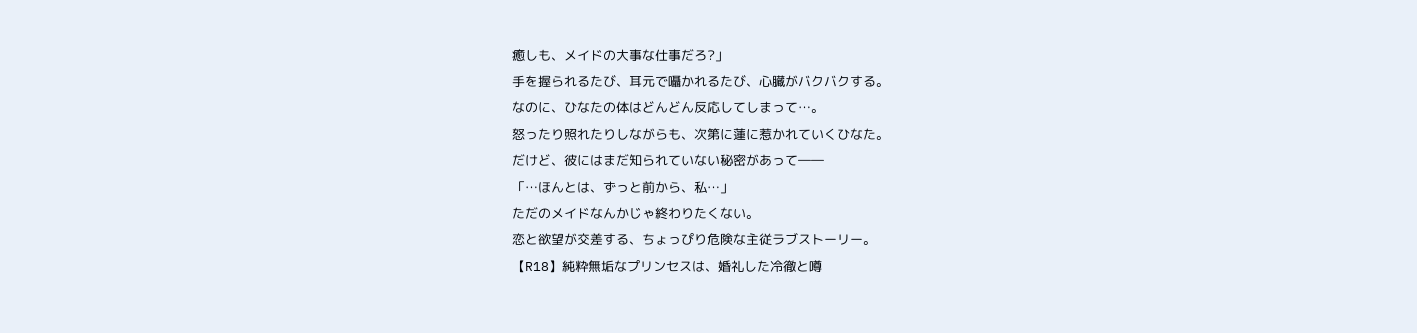癒しも、メイドの大事な仕事だろ?」
手を握られるたび、耳元で囁かれるたび、心臓がバクバクする。
なのに、ひなたの体はどんどん反応してしまって…。
怒ったり照れたりしながらも、次第に蓮に惹かれていくひなた。
だけど、彼にはまだ知られていない秘密があって――
「…ほんとは、ずっと前から、私…」
ただのメイドなんかじゃ終わりたくない。
恋と欲望が交差する、ちょっぴり危険な主従ラブストーリー。
【R18】純粋無垢なプリンセスは、婚礼した冷徹と噂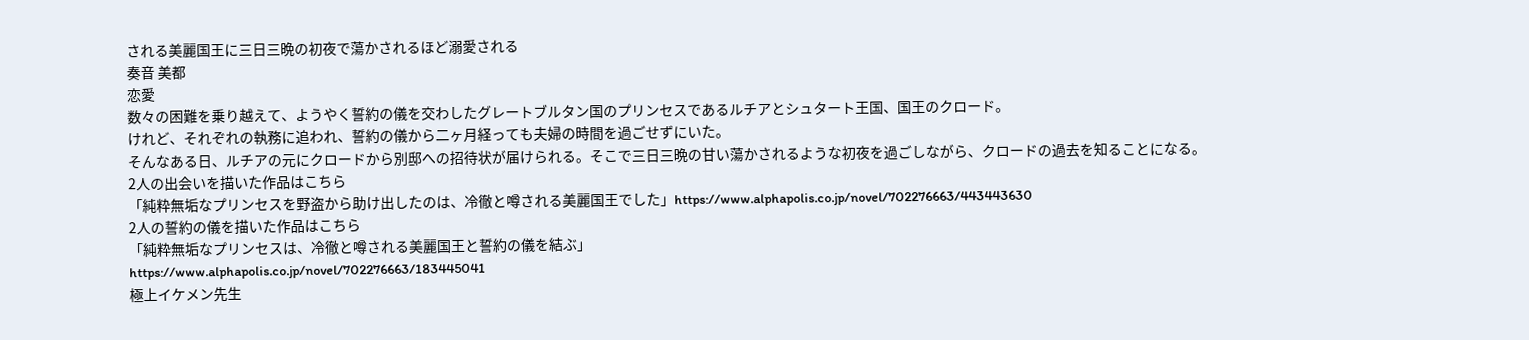される美麗国王に三日三晩の初夜で蕩かされるほど溺愛される
奏音 美都
恋愛
数々の困難を乗り越えて、ようやく誓約の儀を交わしたグレートブルタン国のプリンセスであるルチアとシュタート王国、国王のクロード。
けれど、それぞれの執務に追われ、誓約の儀から二ヶ月経っても夫婦の時間を過ごせずにいた。
そんなある日、ルチアの元にクロードから別邸への招待状が届けられる。そこで三日三晩の甘い蕩かされるような初夜を過ごしながら、クロードの過去を知ることになる。
2人の出会いを描いた作品はこちら
「純粋無垢なプリンセスを野盗から助け出したのは、冷徹と噂される美麗国王でした」https://www.alphapolis.co.jp/novel/702276663/443443630
2人の誓約の儀を描いた作品はこちら
「純粋無垢なプリンセスは、冷徹と噂される美麗国王と誓約の儀を結ぶ」
https://www.alphapolis.co.jp/novel/702276663/183445041
極上イケメン先生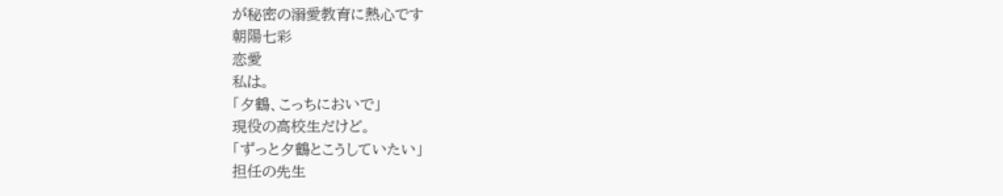が秘密の溺愛教育に熱心です
朝陽七彩
恋愛
私は。
「夕鶴、こっちにおいで」
現役の高校生だけど。
「ずっと夕鶴とこうしていたい」
担任の先生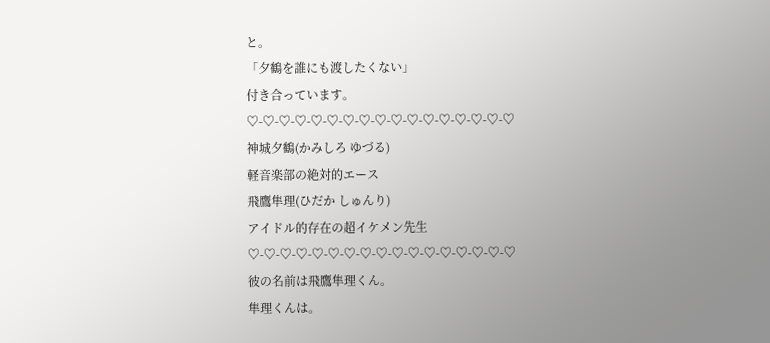と。
「夕鶴を誰にも渡したくない」
付き合っています。
♡-♡-♡-♡-♡-♡-♡-♡-♡-♡-♡-♡-♡-♡-♡-♡-♡
神城夕鶴(かみしろ ゆづる)
軽音楽部の絶対的エース
飛鷹隼理(ひだか しゅんり)
アイドル的存在の超イケメン先生
♡-♡-♡-♡-♡-♡-♡-♡-♡-♡-♡-♡-♡-♡-♡-♡-♡
彼の名前は飛鷹隼理くん。
隼理くんは。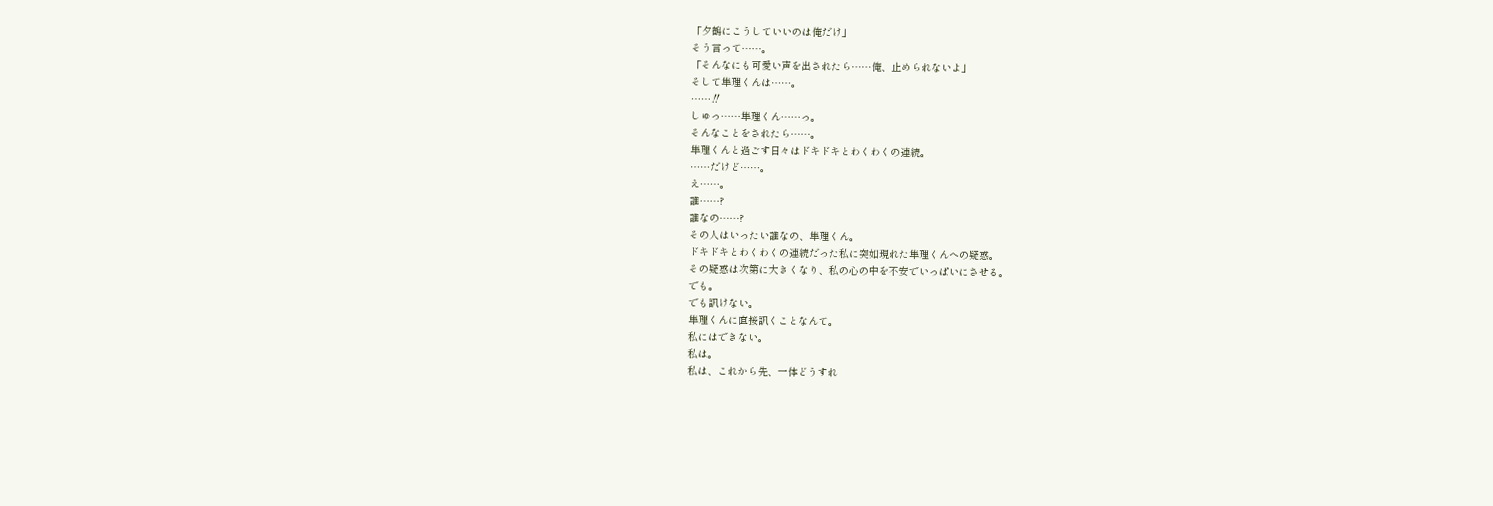「夕鶴にこうしていいのは俺だけ」
そう言って……。
「そんなにも可愛い声を出されたら……俺、止められないよ」
そして隼理くんは……。
……‼
しゅっ……隼理くん……っ。
そんなことをされたら……。
隼理くんと過ごす日々はドキドキとわくわくの連続。
……だけど……。
え……。
誰……?
誰なの……?
その人はいったい誰なの、隼理くん。
ドキドキとわくわくの連続だった私に突如現れた隼理くんへの疑惑。
その疑惑は次第に大きくなり、私の心の中を不安でいっぱいにさせる。
でも。
でも訊けない。
隼理くんに直接訊くことなんて。
私にはできない。
私は。
私は、これから先、一体どうすれ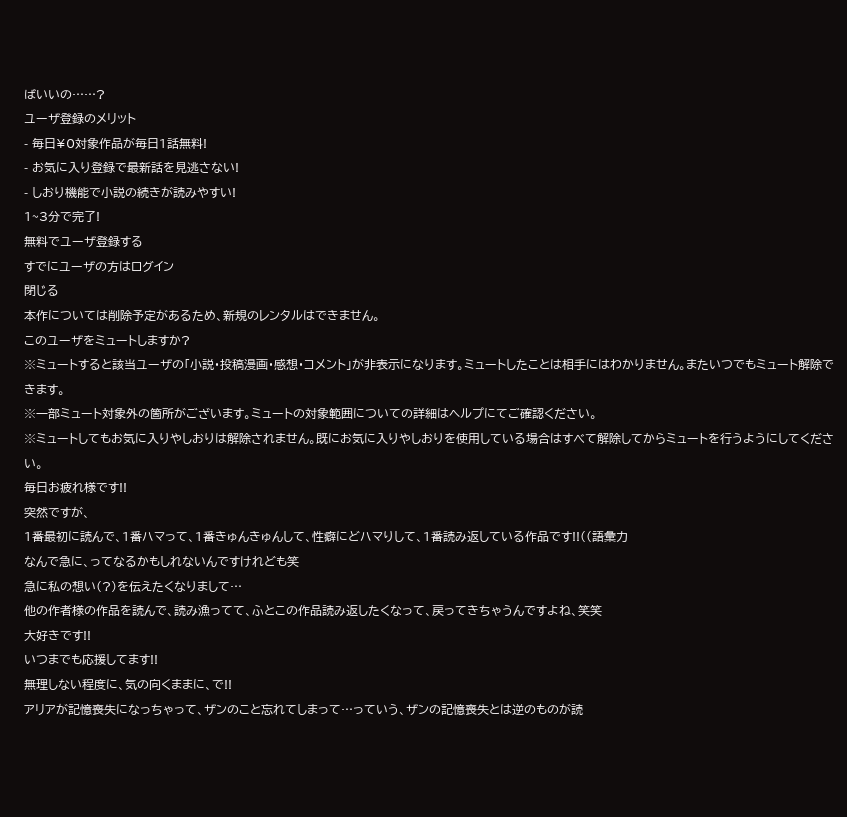ばいいの……?
ユーザ登録のメリット
- 毎日¥0対象作品が毎日1話無料!
- お気に入り登録で最新話を見逃さない!
- しおり機能で小説の続きが読みやすい!
1~3分で完了!
無料でユーザ登録する
すでにユーザの方はログイン
閉じる
本作については削除予定があるため、新規のレンタルはできません。
このユーザをミュートしますか?
※ミュートすると該当ユーザの「小説・投稿漫画・感想・コメント」が非表示になります。ミュートしたことは相手にはわかりません。またいつでもミュート解除できます。
※一部ミュート対象外の箇所がございます。ミュートの対象範囲についての詳細はヘルプにてご確認ください。
※ミュートしてもお気に入りやしおりは解除されません。既にお気に入りやしおりを使用している場合はすべて解除してからミュートを行うようにしてください。
毎日お疲れ様です!!
突然ですが、
1番最初に読んで、1番ハマって、1番きゅんきゅんして、性癖にどハマりして、1番読み返している作品です!!((語彙力
なんで急に、ってなるかもしれないんですけれども笑
急に私の想い(?)を伝えたくなりまして…
他の作者様の作品を読んで、読み漁ってて、ふとこの作品読み返したくなって、戻ってきちゃうんですよね、笑笑
大好きです!!
いつまでも応援してます!!
無理しない程度に、気の向くままに、で!!
アリアが記憶喪失になっちゃって、ザンのこと忘れてしまって…っていう、ザンの記憶喪失とは逆のものが読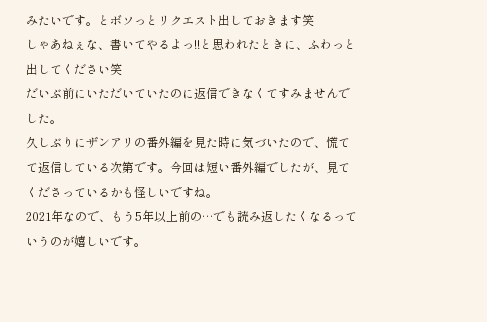みたいです。とボソっとリクエスト出しておきます笑
しゃあねぇな、書いてやるよっ!!と思われたときに、ふわっと出してください笑
だいぶ前にいただいていたのに返信できなくてすみませんでした。
久しぶりにザンアリの番外編を見た時に気づいたので、慌てて返信している次第です。今回は短い番外編でしたが、見てくださっているかも怪しいですね。
2021年なので、もう5年以上前の…でも読み返したくなるっていうのが嬉しいです。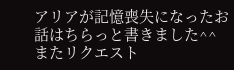アリアが記憶喪失になったお話はちらっと書きました^^
またリクエスト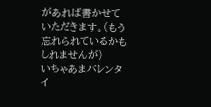があれば書かせていただきます。(もう忘れられているかもしれませんが)
いちゃあまバレンタイ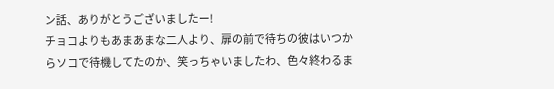ン話、ありがとうございましたー!
チョコよりもあまあまな二人より、扉の前で待ちの彼はいつからソコで待機してたのか、笑っちゃいましたわ、色々終わるま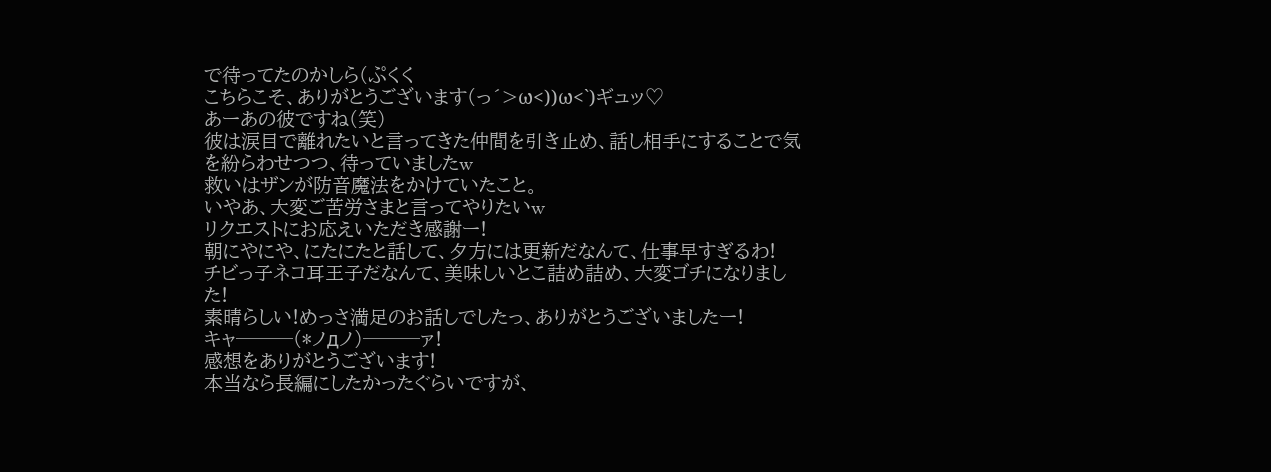で待ってたのかしら(ぷくく
こちらこそ、ありがとうございます(っ´>ω<))ω<`)ギュッ♡
あーあの彼ですね(笑)
彼は涙目で離れたいと言ってきた仲間を引き止め、話し相手にすることで気を紛らわせつつ、待っていましたw
救いはザンが防音魔法をかけていたこと。
いやあ、大変ご苦労さまと言ってやりたいw
リクエストにお応えいただき感謝ー!
朝にやにや、にたにたと話して、夕方には更新だなんて、仕事早すぎるわ!
チビっ子ネコ耳王子だなんて、美味しいとこ詰め詰め、大変ゴチになりました!
素晴らしい!めっさ満足のお話しでしたっ、ありがとうございましたー!
キャ───(*ノдノ)───ァ!
感想をありがとうございます!
本当なら長編にしたかったぐらいですが、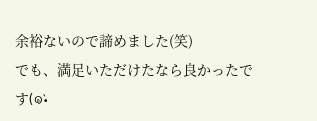余裕ないので諦めました(笑)
でも、満足いただけたなら良かったです(๑•̀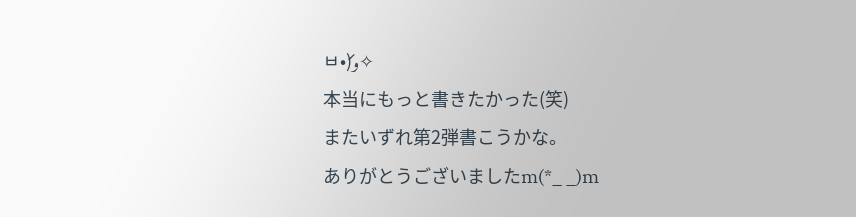ㅂ•́)و✧
本当にもっと書きたかった(笑)
またいずれ第2弾書こうかな。
ありがとうございましたm(*_ _)m